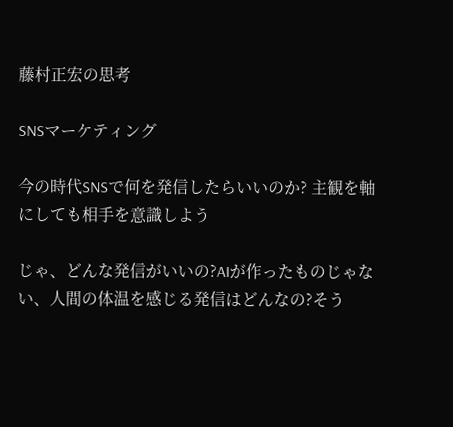藤村正宏の思考

SNSマーケティング

今の時代SNSで何を発信したらいいのか? 主観を軸にしても相手を意識しよう

じゃ、どんな発信がいいの?AIが作ったものじゃない、人間の体温を感じる発信はどんなの?そう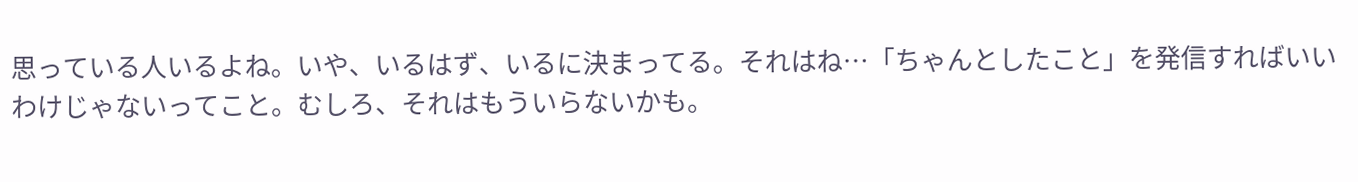思っている人いるよね。いや、いるはず、いるに決まってる。それはね…「ちゃんとしたこと」を発信すればいいわけじゃないってこと。むしろ、それはもういらないかも。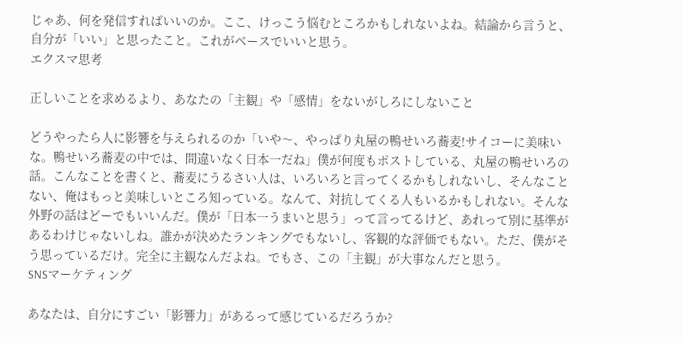じゃあ、何を発信すればいいのか。ここ、けっこう悩むところかもしれないよね。結論から言うと、自分が「いい」と思ったこと。これがベースでいいと思う。
エクスマ思考

正しいことを求めるより、あなたの「主観」や「感情」をないがしろにしないこと

どうやったら人に影響を与えられるのか「いや〜、やっぱり丸屋の鴨せいろ蕎麦!サイコーに美味いな。鴨せいろ蕎麦の中では、間違いなく日本一だね」僕が何度もポストしている、丸屋の鴨せいろの話。こんなことを書くと、蕎麦にうるさい人は、いろいろと言ってくるかもしれないし、そんなことない、俺はもっと美味しいところ知っている。なんて、対抗してくる人もいるかもしれない。そんな外野の話はどーでもいいんだ。僕が「日本一うまいと思う」って言ってるけど、あれって別に基準があるわけじゃないしね。誰かが決めたランキングでもないし、客観的な評価でもない。ただ、僕がそう思っているだけ。完全に主観なんだよね。でもさ、この「主観」が大事なんだと思う。
SNSマーケティング

あなたは、自分にすごい「影響力」があるって感じているだろうか?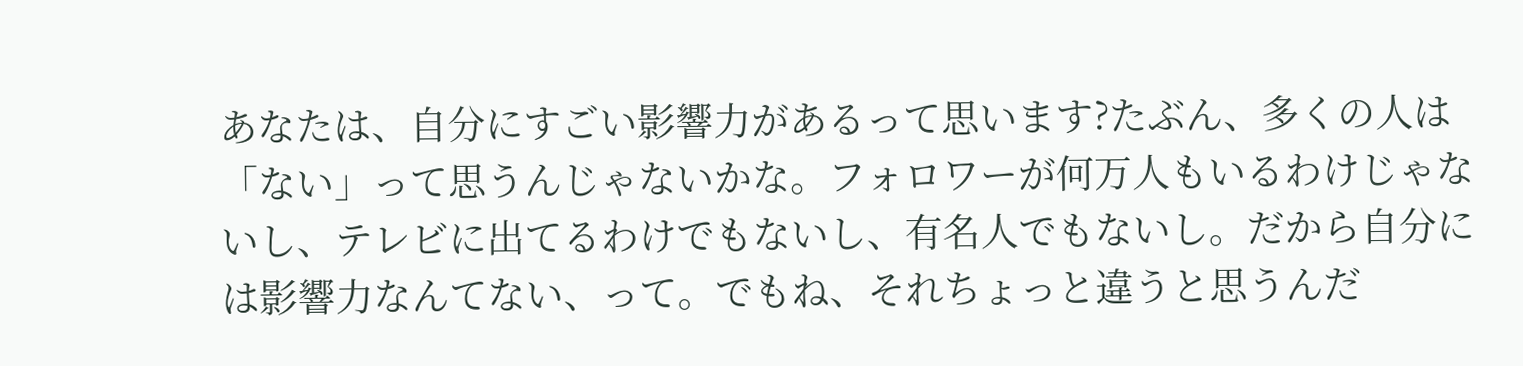あなたは、自分にすごい影響力があるって思います?たぶん、多くの人は「ない」って思うんじゃないかな。フォロワーが何万人もいるわけじゃないし、テレビに出てるわけでもないし、有名人でもないし。だから自分には影響力なんてない、って。でもね、それちょっと違うと思うんだ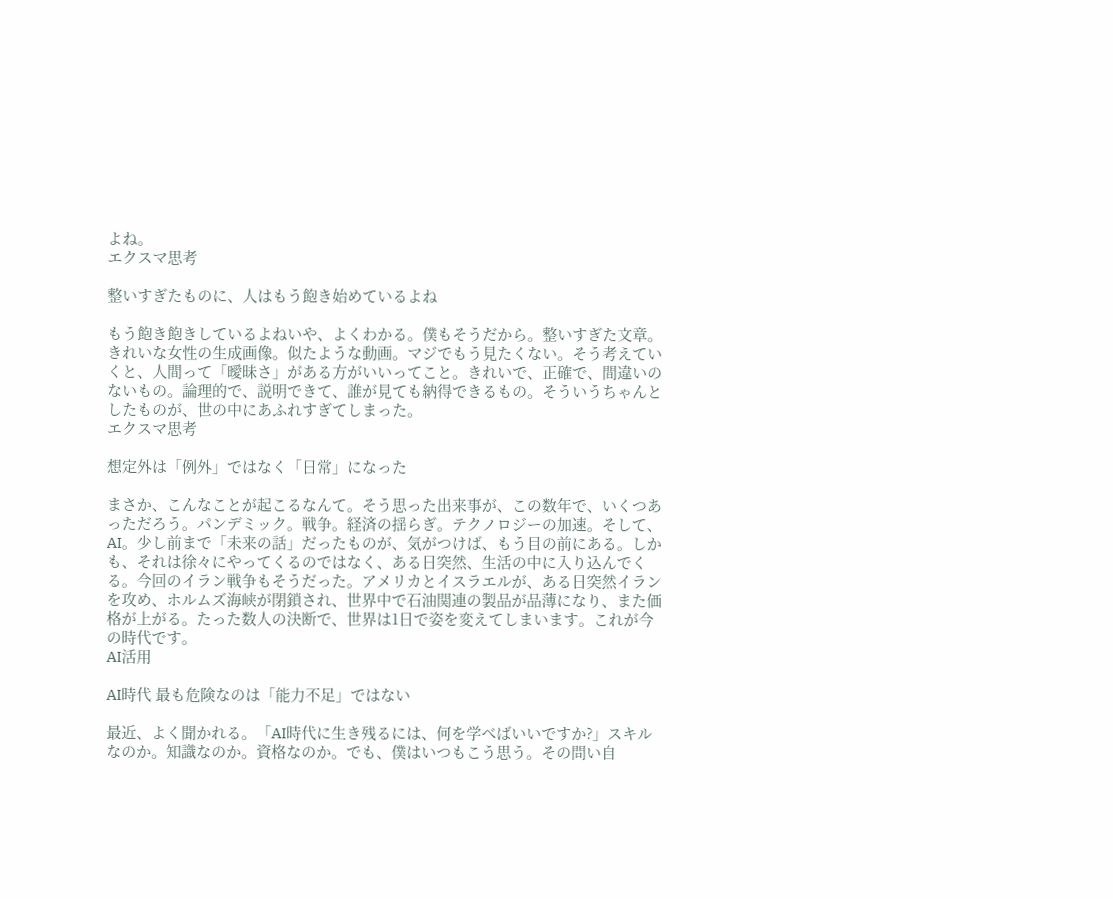よね。
エクスマ思考

整いすぎたものに、人はもう飽き始めているよね

もう飽き飽きしているよねいや、よくわかる。僕もそうだから。整いすぎた文章。きれいな女性の生成画像。似たような動画。マジでもう見たくない。そう考えていくと、人間って「曖昧さ」がある方がいいってこと。きれいで、正確で、間違いのないもの。論理的で、説明できて、誰が見ても納得できるもの。そういうちゃんとしたものが、世の中にあふれすぎてしまった。
エクスマ思考

想定外は「例外」ではなく「日常」になった

まさか、こんなことが起こるなんて。そう思った出来事が、この数年で、いくつあっただろう。パンデミック。戦争。経済の揺らぎ。テクノロジーの加速。そして、AI。少し前まで「未来の話」だったものが、気がつけば、もう目の前にある。しかも、それは徐々にやってくるのではなく、ある日突然、生活の中に入り込んでくる。今回のイラン戦争もそうだった。アメリカとイスラエルが、ある日突然イランを攻め、ホルムズ海峡が閉鎖され、世界中で石油関連の製品が品薄になり、また価格が上がる。たった数人の決断で、世界は1日で姿を変えてしまいます。これが今の時代です。
AI活用

AI時代 最も危険なのは「能力不足」ではない

最近、よく聞かれる。「AI時代に生き残るには、何を学べばいいですか?」スキルなのか。知識なのか。資格なのか。でも、僕はいつもこう思う。その問い自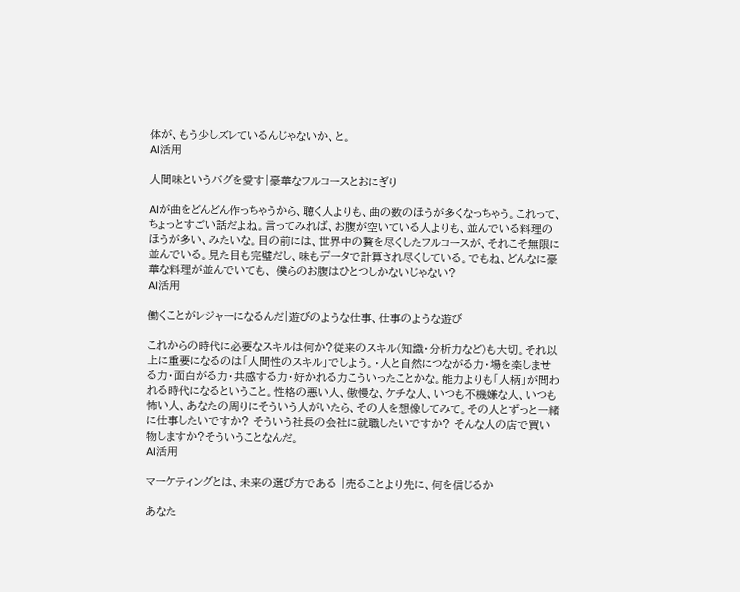体が、もう少しズレているんじゃないか、と。
AI活用

人間味というバグを愛す|豪華なフルコースとおにぎり

AIが曲をどんどん作っちゃうから、聴く人よりも、曲の数のほうが多くなっちゃう。これって、ちょっとすごい話だよね。言ってみれば、お腹が空いている人よりも、並んでいる料理のほうが多い、みたいな。目の前には、世界中の贅を尽くしたフルコースが、それこそ無限に並んでいる。見た目も完璧だし、味もデータで計算され尽くしている。でもね、どんなに豪華な料理が並んでいても、 僕らのお腹はひとつしかないじゃない?
AI活用

働くことがレジャーになるんだ|遊びのような仕事、仕事のような遊び

これからの時代に必要なスキルは何か?従来のスキル(知識・分析力など)も大切。それ以上に重要になるのは「人間性のスキル」でしよう。・人と自然につながる力・場を楽しませる力・面白がる力・共感する力・好かれる力こういったことかな。能力よりも「人柄」が問われる時代になるということ。性格の悪い人、傲慢な、ケチな人、いつも不機嫌な人、いつも怖い人、あなたの周りにそういう人がいたら、その人を想像してみて。その人とずっと一緒に仕事したいですか? そういう社長の会社に就職したいですか? そんな人の店で買い物しますか?そういうことなんだ。
AI活用

マーケティングとは、未来の選び方である |売ることより先に、何を信じるか

あなた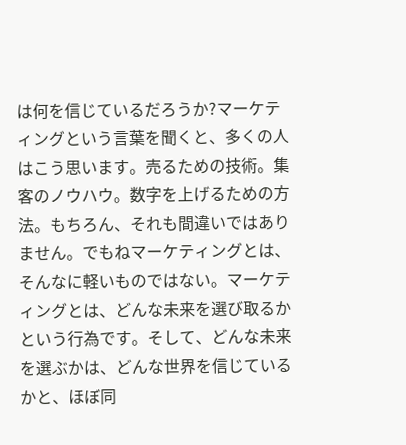は何を信じているだろうか?マーケティングという言葉を聞くと、多くの人はこう思います。売るための技術。集客のノウハウ。数字を上げるための方法。もちろん、それも間違いではありません。でもねマーケティングとは、そんなに軽いものではない。マーケティングとは、どんな未来を選び取るかという行為です。そして、どんな未来を選ぶかは、どんな世界を信じているかと、ほぼ同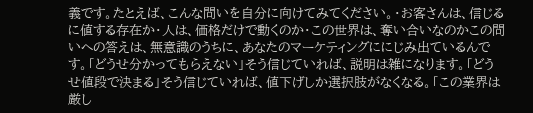義です。たとえば、こんな問いを自分に向けてみてください。・お客さんは、信じるに値する存在か・人は、価格だけで動くのか・この世界は、奪い合いなのかこの問いへの答えは、無意識のうちに、あなたのマーケティングににじみ出ているんです。「どうせ分かってもらえない」そう信じていれば、説明は雑になります。「どうせ値段で決まる」そう信じていれば、値下げしか選択肢がなくなる。「この業界は厳し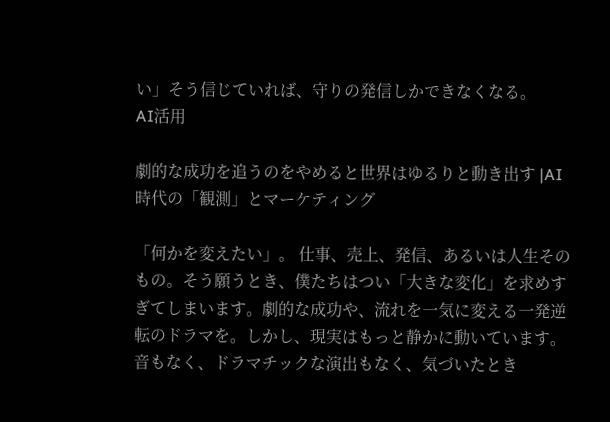い」そう信じていれば、守りの発信しかできなくなる。
AI活用

劇的な成功を追うのをやめると世界はゆるりと動き出す |AI時代の「観測」とマーケティング

「何かを変えたい」。 仕事、売上、発信、あるいは人生そのもの。そう願うとき、僕たちはつい「大きな変化」を求めすぎてしまいます。劇的な成功や、流れを一気に変える一発逆転のドラマを。しかし、現実はもっと静かに動いています。 音もなく、ドラマチックな演出もなく、気づいたとき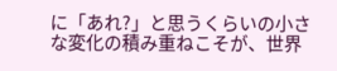に「あれ?」と思うくらいの小さな変化の積み重ねこそが、世界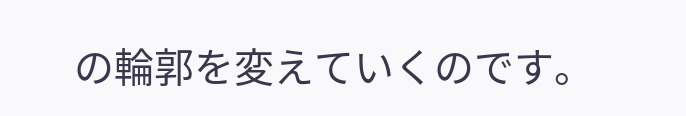の輪郭を変えていくのです。